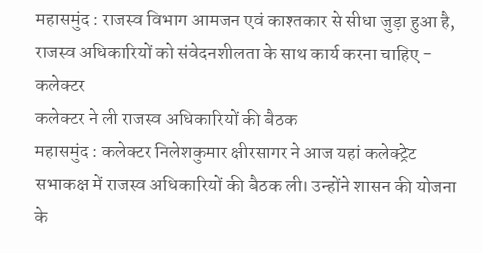महासमुंद : राजस्व विभाग आमजन एवं काश्तकार से सीधा जुड़ा हुआ है, राजस्व अधिकारियों को संवेदनशीलता के साथ कार्य करना चाहिए - कलेक्टर
कलेक्टर ने ली राजस्व अधिकारियों की बैठक
महासमुंद : कलेक्टर निलेशकुमार क्षीरसागर ने आज यहां कलेक्ट्रेट सभाकक्ष में राजस्व अधिकारियों की बैठक ली। उन्होंने शासन की योजना के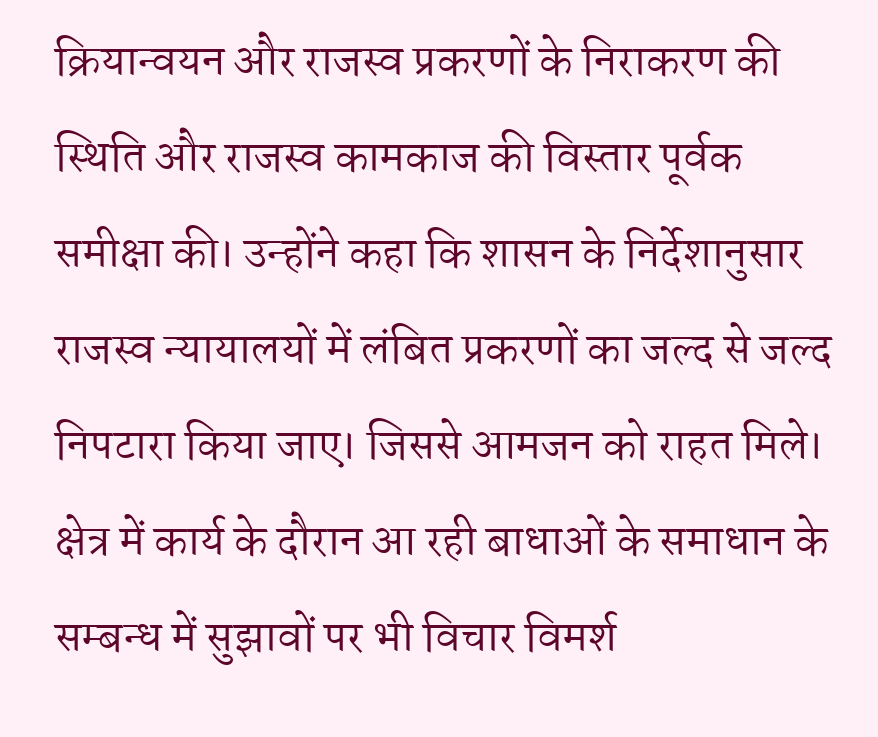क्रियान्वयन और राजस्व प्रकरणों के निराकरण की स्थिति और राजस्व कामकाज की विस्तार पूर्वक समीक्षा की। उन्होंने कहा कि शासन के निर्देशानुसार राजस्व न्यायालयों में लंबित प्रकरणों का जल्द से जल्द निपटारा किया जाए। जिससे आमजन को राहत मिले। क्षेत्र में कार्य के दौरान आ रही बाधाओं के समाधान के सम्बन्ध में सुझावों पर भी विचार विमर्श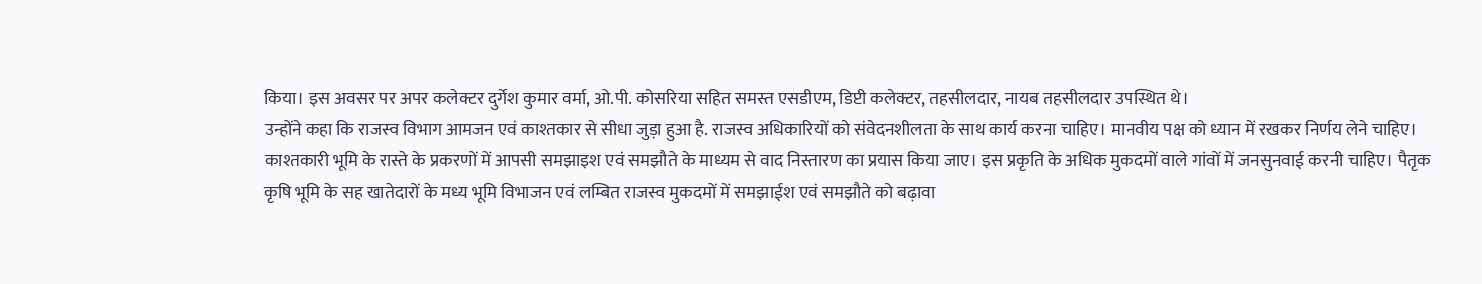किया। इस अवसर पर अपर कलेक्टर दुर्गेश कुमार वर्मा, ओ.पी. कोसरिया सहित समस्त एसडीएम, डिप्टी कलेक्टर, तहसीलदार, नायब तहसीलदार उपस्थित थे।
उन्होंने कहा कि राजस्व विभाग आमजन एवं काश्तकार से सीधा जुड़ा हुआ है. राजस्व अधिकारियों को संवेदनशीलता के साथ कार्य करना चाहिए। मानवीय पक्ष को ध्यान में रखकर निर्णय लेने चाहिए। काश्तकारी भूमि के रास्ते के प्रकरणों में आपसी समझाइश एवं समझौते के माध्यम से वाद निस्तारण का प्रयास किया जाए। इस प्रकृति के अधिक मुकदमों वाले गांवों में जनसुनवाई करनी चाहिए। पैतृक कृषि भूमि के सह खातेदारों के मध्य भूमि विभाजन एवं लम्बित राजस्व मुकदमों में समझाईश एवं समझौते को बढ़ावा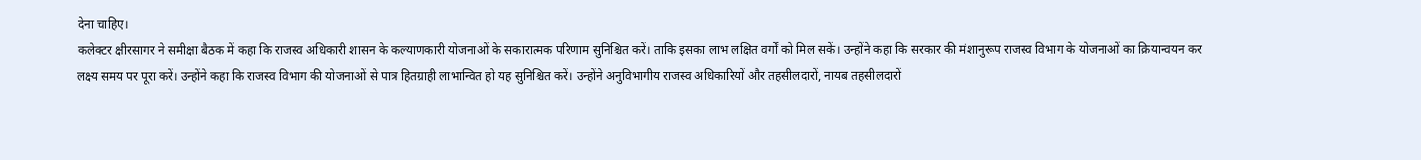देना चाहिए।
कलेक्टर क्षीरसागर ने समीक्षा बैठक में कहा कि राजस्व अधिकारी शासन के कल्याणकारी योजनाओं के सकारात्मक परिणाम सुनिश्चित करें। ताकि इसका लाभ लक्षित वर्गों को मिल सकें। उन्होंने कहा कि सरकार की मंशानुरूप राजस्व विभाग के योजनाओं का क्रियान्वयन कर लक्ष्य समय पर पूरा करें। उन्होंने कहा कि राजस्व विभाग की योजनाओं से पात्र हितग्राही लाभान्वित हो यह सुनिश्चित करें। उन्होंने अनुविभागीय राजस्व अधिकारियों और तहसीलदारों, नायब तहसीलदारों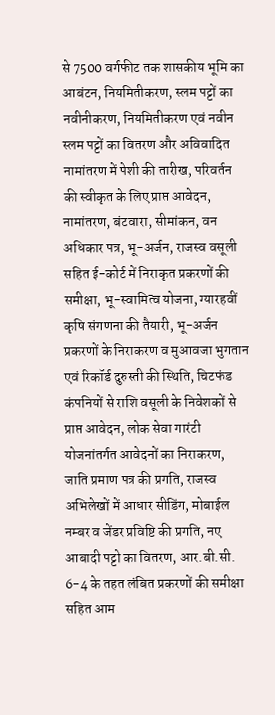से 7500 वर्गफीट तक शासकीय भूमि का आबंटन, नियमितीकरण, स्लम पट्टों का नवीनीकरण, नियमितीकरण एवं नवीन स्लम पट्टों का वितरण और अविवादित नामांतरण में पेशी की तारीख, परिवर्तन की स्वीकृत के लिए प्राप्त आवेदन, नामांतरण, बंटवारा, सीमांकन, वन अधिकार पत्र, भू-अर्जन, राजस्व वसूली सहित ई-कोर्ट में निराकृत प्रकरणों की समीक्षा, भू-स्वामित्व योजना, ग्यारहवीं कृषि संगणना की तैयारी, भू-अर्जन प्रकरणों के निराकरण व मुआवजा भुगतान एवं रिकॉर्ड दुरुस्ती की स्थिति, चिटफंड कंपनियों से राशि वसूली के निवेशकों से प्राप्त आवेदन, लोक सेवा गारंटी योजनांतर्गत आवेदनों का निराकरण, जाति प्रमाण पत्र की प्रगति, राजस्व अभिलेखों में आधार सीडिंग, मोबाईल नम्बर व जेंडर प्रविष्टि की प्रगति, नए आबादी पट्टो का वितरण, आर.बी.सी. 6-4 के तहत लंबित प्रकरणों की समीक्षा सहित आम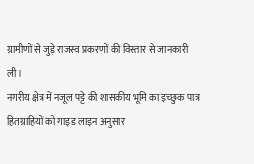ग्रामीणों से जुड़े राजस्व प्रकरणों की विस्तार से जानकारी ली।
नगरीय क्षेत्र में नजूल पट्टे की शासकीय भूमि का इच्छुक पात्र हितग्राहियों को गाइड लाइन अनुसार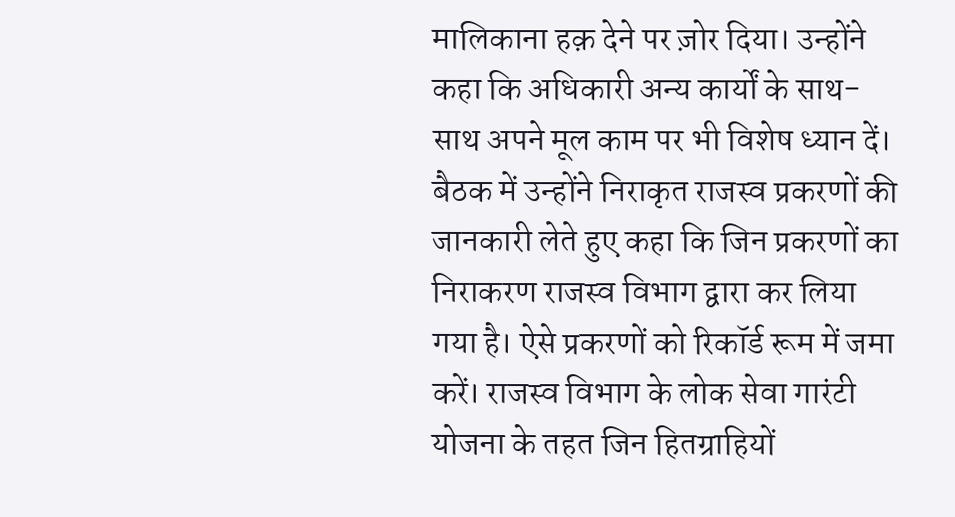मालिकाना हक़ देने पर ज़ोर दिया। उन्होंने कहा कि अधिकारी अन्य कार्यों के साथ-साथ अपने मूल काम पर भी विशेष ध्यान दें। बैठक में उन्होंने निराकृत राजस्व प्रकरणों की जानकारी लेते हुए कहा कि जिन प्रकरणों का निराकरण राजस्व विभाग द्वारा कर लिया गया है। ऐसे प्रकरणों को रिकॉर्ड रूम में जमा करें। राजस्व विभाग के लोक सेवा गारंटी योजना के तहत जिन हितग्राहियों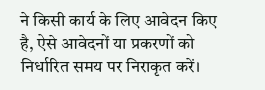ने किसी कार्य के लिए आवेदन किए है, ऐसे आवेदनों या प्रकरणों को निर्धारित समय पर निराकृत करें।